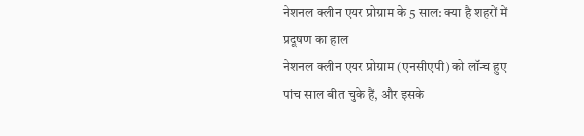नेशनल क्लीन एयर प्रोग्राम के 5 साल: क्या है शहरों में प्रदूषण का हाल
नेशनल क्लीन एयर प्रोग्राम (एनसीएपी) को लॉन्च हुए पांच साल बीत चुके हैं, और इसके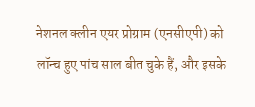नेशनल क्लीन एयर प्रोग्राम (एनसीएपी) को लॉन्च हुए पांच साल बीत चुके हैं, और इसके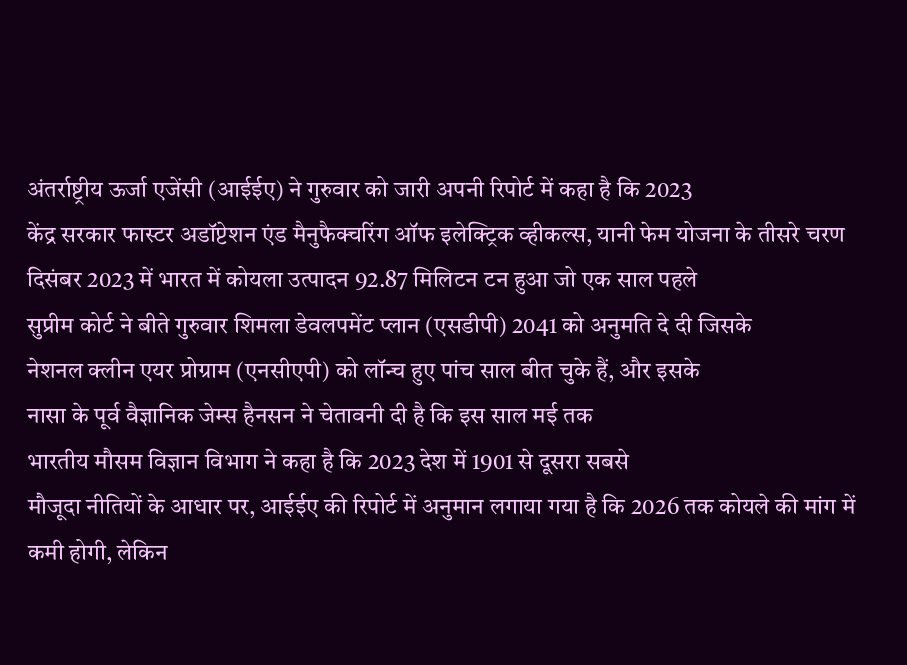अंतर्राष्ट्रीय ऊर्जा एजेंसी (आईईए) ने गुरुवार को जारी अपनी रिपोर्ट में कहा है कि 2023
केंद्र सरकार फास्टर अडॉप्टेशन एंड मैनुफैक्चरिंग ऑफ इलेक्ट्रिक व्हीकल्स, यानी फेम योजना के तीसरे चरण
दिसंबर 2023 में भारत में कोयला उत्पादन 92.87 मिलिटन टन हुआ जो एक साल पहले
सुप्रीम कोर्ट ने बीते गुरुवार शिमला डेवलपमेंट प्लान (एसडीपी) 2041 को अनुमति दे दी जिसके
नेशनल क्लीन एयर प्रोग्राम (एनसीएपी) को लॉन्च हुए पांच साल बीत चुके हैं, और इसके
नासा के पूर्व वैज्ञानिक जेम्स हैनसन ने चेतावनी दी है कि इस साल मई तक
भारतीय मौसम विज्ञान विभाग ने कहा है कि 2023 देश में 1901 से दूसरा सबसे
मौजूदा नीतियों के आधार पर, आईईए की रिपोर्ट में अनुमान लगाया गया है कि 2026 तक कोयले की मांग में कमी होगी, लेकिन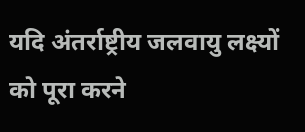यदि अंतर्राष्ट्रीय जलवायु लक्ष्यों को पूरा करने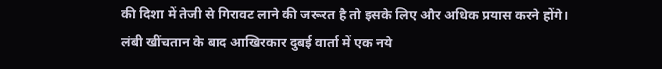की दिशा में तेजी से गिरावट लाने की जरूरत है तो इसके लिए और अधिक प्रयास करने होंगे।
लंबी खींचतान के बाद आखिरकार दुबई वार्ता में एक नये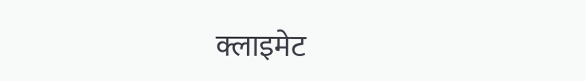क्लाइमेट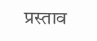प्रस्ताव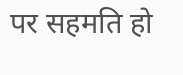पर सहमति हो